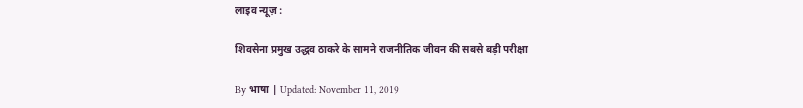लाइव न्यूज़ :

शिवसेना प्रमुख उद्धव ठाकरे के सामने राजनीतिक जीवन की सबसे बड़ी परीक्षा

By भाषा | Updated: November 11, 2019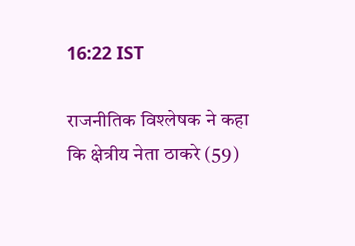16:22 IST

राजनीतिक विश्लेषक ने कहा कि क्षेत्रीय नेता ठाकरे (59)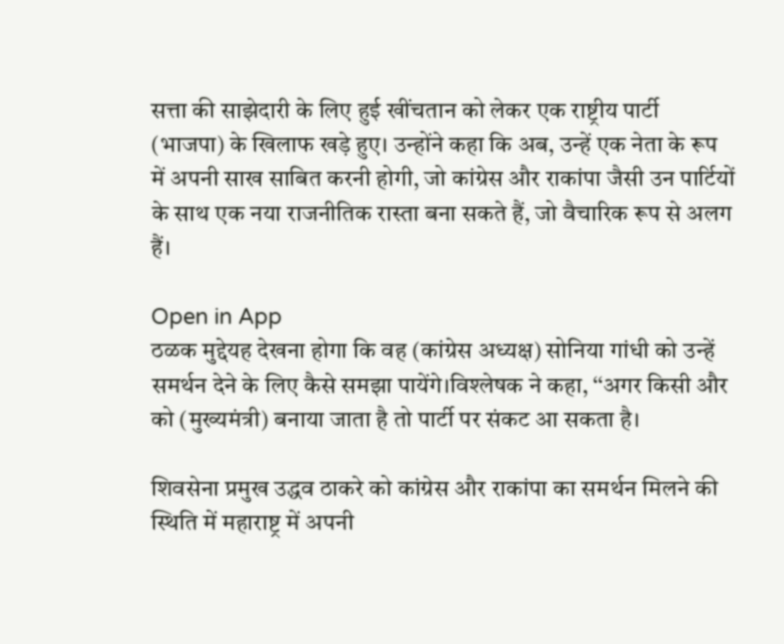सत्ता की साझेदारी के लिए हुई खींचतान को लेकर एक राष्ट्रीय पार्टी (भाजपा) के खिलाफ खड़े हुए। उन्होंने कहा कि अब, उन्हें एक नेता के रूप में अपनी साख साबित करनी होगी, जो कांग्रेस और राकांपा जैसी उन पार्टियों के साथ एक नया राजनीतिक रास्ता बना सकते हैं, जो वैचारिक रूप से अलग हैं।

Open in App
ठळक मुद्देयह देखना होगा कि वह (कांग्रेस अध्यक्ष) सोनिया गांधी को उन्हें समर्थन देने के लिए कैसे समझा पायेंगे।विश्लेषक ने कहा, ‘‘अगर किसी और को (मुख्यमंत्री) बनाया जाता है तो पार्टी पर संकट आ सकता है।

शिवसेना प्रमुख उद्धव ठाकरे को कांग्रेस और राकांपा का समर्थन मिलने की स्थिति में महाराष्ट्र में अपनी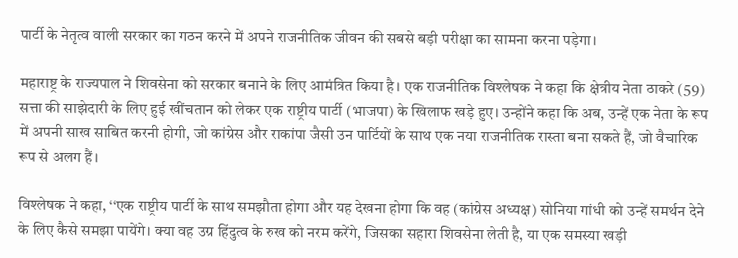पार्टी के नेतृत्व वाली सरकार का गठन करने में अपने राजनीतिक जीवन की सबसे बड़ी परीक्षा का सामना करना पड़ेगा।

महाराष्ट्र के राज्यपाल ने शिवसेना को सरकार बनाने के लिए आमंत्रित किया है। एक राजनीतिक विश्लेषक ने कहा कि क्षेत्रीय नेता ठाकरे (59) सत्ता की साझेदारी के लिए हुई खींचतान को लेकर एक राष्ट्रीय पार्टी (भाजपा) के खिलाफ खड़े हुए। उन्होंने कहा कि अब, उन्हें एक नेता के रूप में अपनी साख साबित करनी होगी, जो कांग्रेस और राकांपा जैसी उन पार्टियों के साथ एक नया राजनीतिक रास्ता बना सकते हैं, जो वैचारिक रूप से अलग हैं।

विश्लेषक ने कहा, ‘‘एक राष्ट्रीय पार्टी के साथ समझौता होगा और यह देखना होगा कि वह (कांग्रेस अध्यक्ष) सोनिया गांधी को उन्हें समर्थन देने के लिए कैसे समझा पायेंगे। क्या वह उग्र हिंदुत्व के रुख को नरम करेंगे, जिसका सहारा शिवसेना लेती है, या एक समस्या खड़ी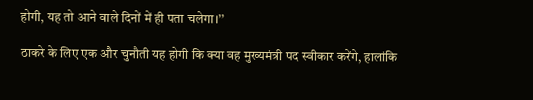होगी, यह तो आने वाले दिनों में ही पता चलेगा।’’

ठाकरे के लिए एक और चुनौती यह होगी कि क्या वह मुख्यमंत्री पद स्वीकार करेंगे, हालांकि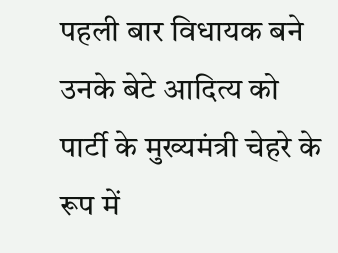पहली बार विधायक बने उनके बेटे आदित्य को पार्टी के मुख्यमंत्री चेहरे के रूप में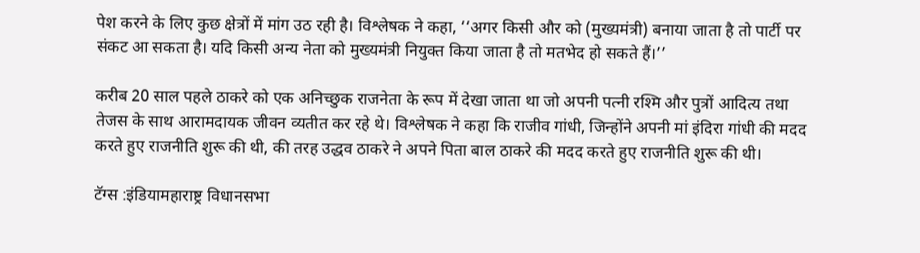पेश करने के लिए कुछ क्षेत्रों में मांग उठ रही है। विश्लेषक ने कहा, ‘‘अगर किसी और को (मुख्यमंत्री) बनाया जाता है तो पार्टी पर संकट आ सकता है। यदि किसी अन्य नेता को मुख्यमंत्री नियुक्त किया जाता है तो मतभेद हो सकते हैं।’’

करीब 20 साल पहले ठाकरे को एक अनिच्छुक राजनेता के रूप में देखा जाता था जो अपनी पत्नी रश्मि और पुत्रों आदित्य तथा तेजस के साथ आरामदायक जीवन व्यतीत कर रहे थे। विश्लेषक ने कहा कि राजीव गांधी, जिन्होंने अपनी मां इंदिरा गांधी की मदद करते हुए राजनीति शुरू की थी, की तरह उद्धव ठाकरे ने अपने पिता बाल ठाकरे की मदद करते हुए राजनीति शुरू की थी।

टॅग्स :इंडियामहाराष्ट्र विधानसभा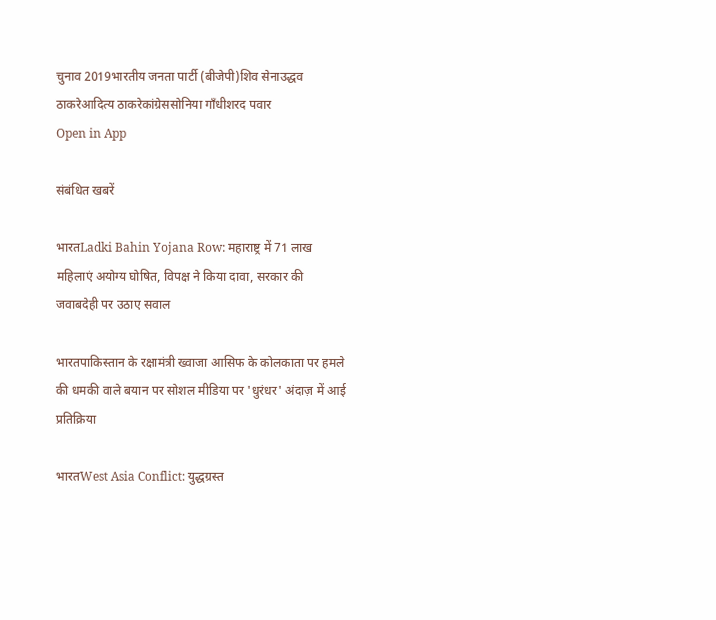चुनाव 2019भारतीय जनता पार्टी (बीजेपी)शिव सेनाउद्धव ठाकरेआदित्य ठाकरेकांग्रेससोनिया गाँधीशरद पवार
Open in App

संबंधित खबरें

भारतLadki Bahin Yojana Row: महाराष्ट्र में 71 लाख महिलाएं अयोग्य घोषित, विपक्ष ने किया दावा, सरकार की जवाबदेही पर उठाए सवाल

भारतपाकिस्तान के रक्षामंत्री ख्वाजा आसिफ के कोलकाता पर हमले की धमकी वाले बयान पर सोशल मीडिया पर 'धुरंधर' अंदाज़ में आई प्रतिक्रिया

भारतWest Asia Conflict: युद्धग्रस्त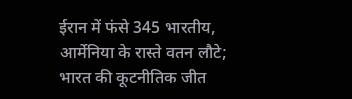ईरान में फंसे 345 भारतीय, आर्मेनिया के रास्ते वतन लौटे; भारत की कूटनीतिक जीत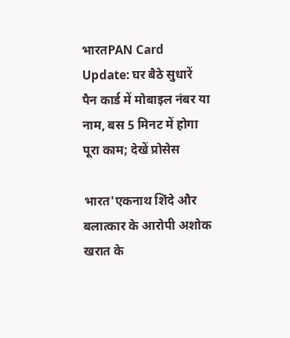भारतPAN Card Update: घर बैठे सुधारें पैन कार्ड में मोबाइल नंबर या नाम, बस 5 मिनट में होगा पूरा काम; देखें प्रोसेस

भारत'एकनाथ शिंदे और बलात्कार के आरोपी अशोक खरात के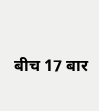बीच 17 बार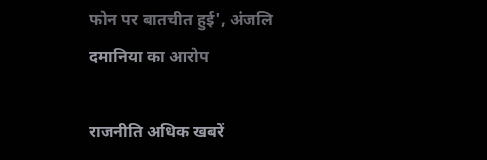फोन पर बातचीत हुई', अंजलि दमानिया का आरोप

राजनीति अधिक खबरें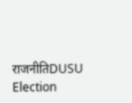राजनीतिDUSU Election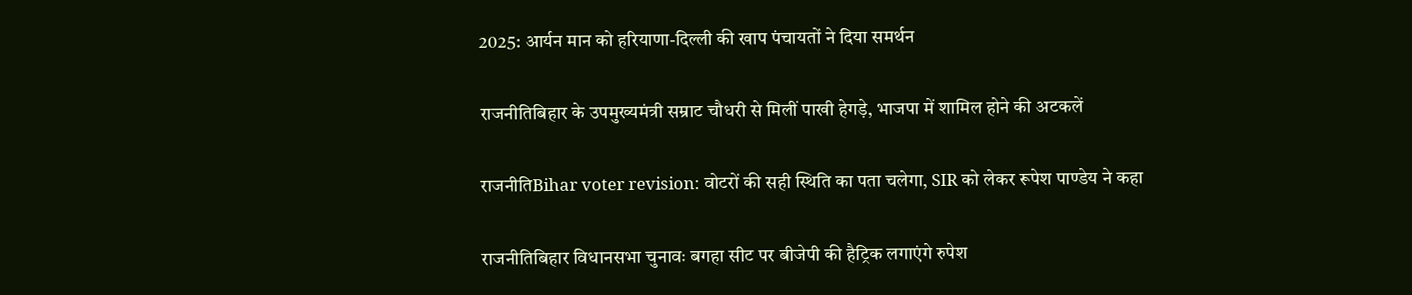2025: आर्यन मान को हरियाणा-दिल्ली की खाप पंचायतों ने दिया समर्थन

राजनीतिबिहार के उपमुख्यमंत्री सम्राट चौधरी से मिलीं पाखी हेगड़े, भाजपा में शामिल होने की अटकलें

राजनीतिBihar voter revision: वोटरों की सही स्थिति का पता चलेगा, SIR को लेकर रूपेश पाण्डेय ने कहा

राजनीतिबिहार विधानसभा चुनावः बगहा सीट पर बीजेपी की हैट्रिक लगाएंगे रुपेश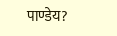पाण्डेय?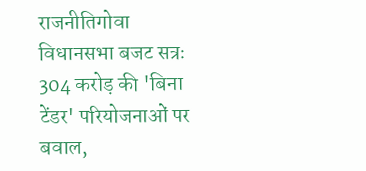राजनीतिगोवा विधानसभा बजट सत्रः 304 करोड़ की 'बिना टेंडर' परियोजनाओं पर बवाल,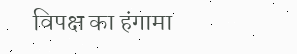विपक्ष का हंगामा